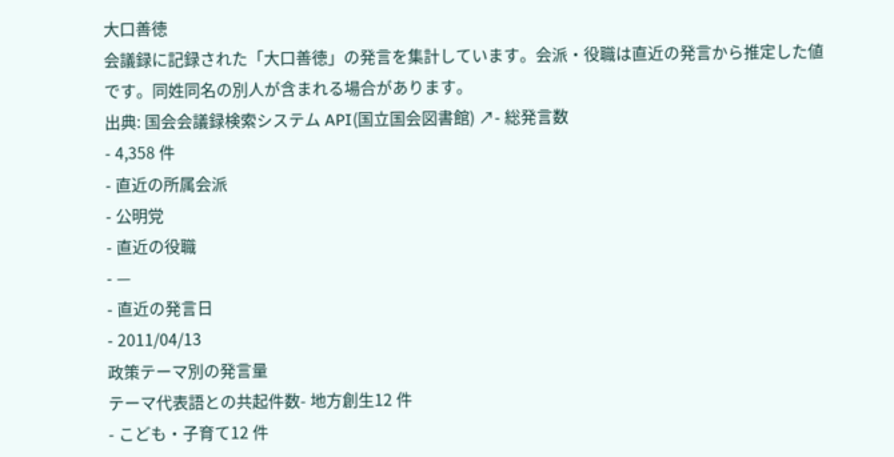大口善徳
会議録に記録された「大口善徳」の発言を集計しています。会派・役職は直近の発言から推定した値です。同姓同名の別人が含まれる場合があります。
出典: 国会会議録検索システム API(国立国会図書館) ↗- 総発言数
- 4,358 件
- 直近の所属会派
- 公明党
- 直近の役職
- —
- 直近の発言日
- 2011/04/13
政策テーマ別の発言量
テーマ代表語との共起件数- 地方創生12 件
- こども・子育て12 件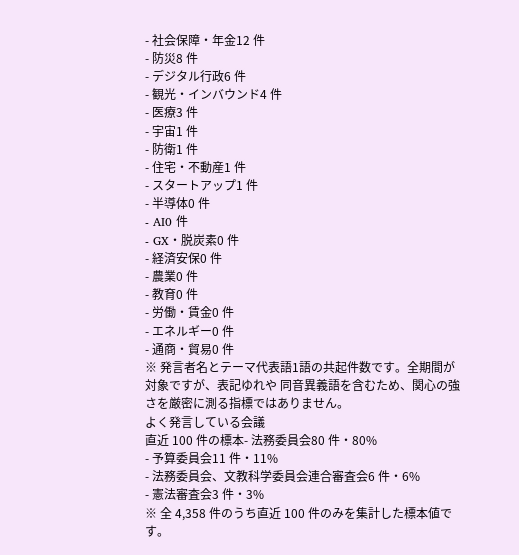- 社会保障・年金12 件
- 防災8 件
- デジタル行政6 件
- 観光・インバウンド4 件
- 医療3 件
- 宇宙1 件
- 防衛1 件
- 住宅・不動産1 件
- スタートアップ1 件
- 半導体0 件
- AI0 件
- GX・脱炭素0 件
- 経済安保0 件
- 農業0 件
- 教育0 件
- 労働・賃金0 件
- エネルギー0 件
- 通商・貿易0 件
※ 発言者名とテーマ代表語1語の共起件数です。全期間が対象ですが、表記ゆれや 同音異義語を含むため、関心の強さを厳密に測る指標ではありません。
よく発言している会議
直近 100 件の標本- 法務委員会80 件・80%
- 予算委員会11 件・11%
- 法務委員会、文教科学委員会連合審査会6 件・6%
- 憲法審査会3 件・3%
※ 全 4,358 件のうち直近 100 件のみを集計した標本値です。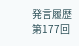発言履歴
第177回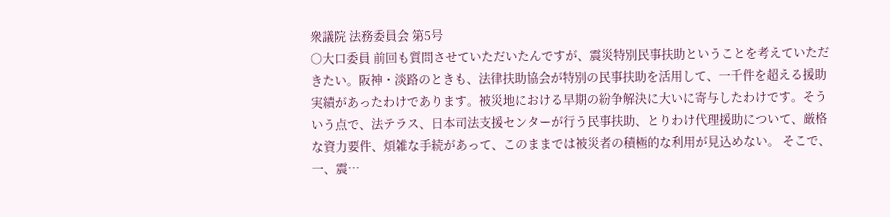衆議院 法務委員会 第5号
○大口委員 前回も質問させていただいたんですが、震災特別民事扶助ということを考えていただきたい。阪神・淡路のときも、法律扶助協会が特別の民事扶助を活用して、一千件を超える援助実績があったわけであります。被災地における早期の紛争解決に大いに寄与したわけです。そういう点で、法テラス、日本司法支援センターが行う民事扶助、とりわけ代理援助について、厳格な資力要件、煩雑な手続があって、このままでは被災者の積極的な利用が見込めない。 そこで、一、震…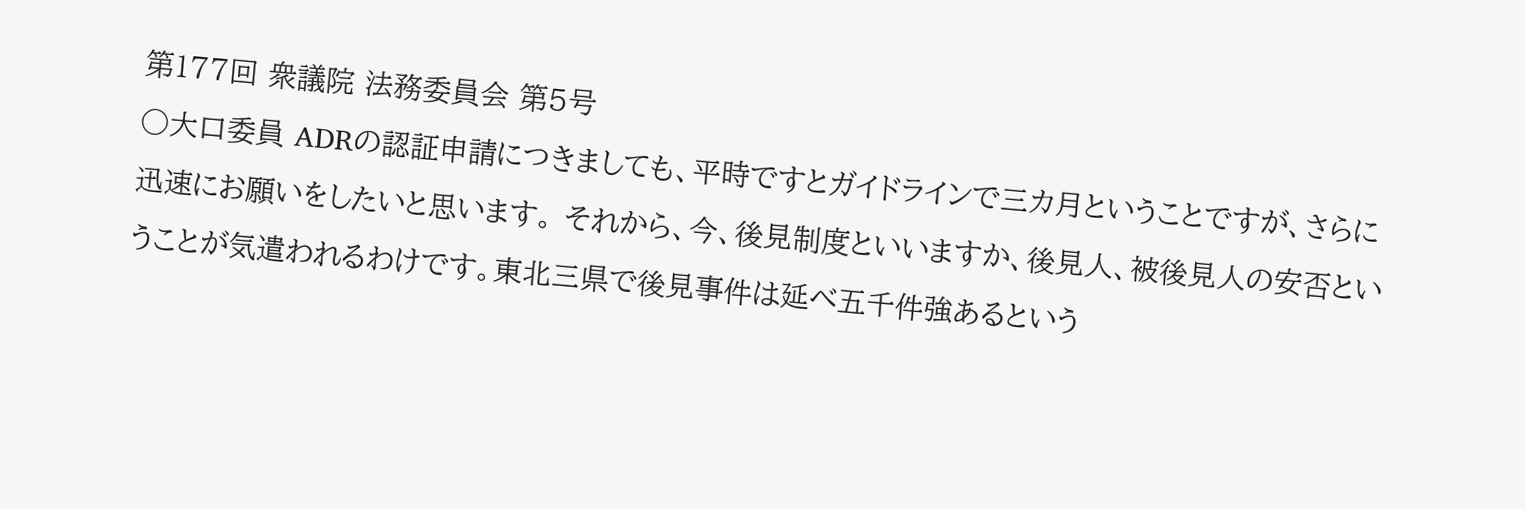第177回 衆議院 法務委員会 第5号
○大口委員 ADRの認証申請につきましても、平時ですとガイドラインで三カ月ということですが、さらに迅速にお願いをしたいと思います。 それから、今、後見制度といいますか、後見人、被後見人の安否ということが気遣われるわけです。東北三県で後見事件は延べ五千件強あるという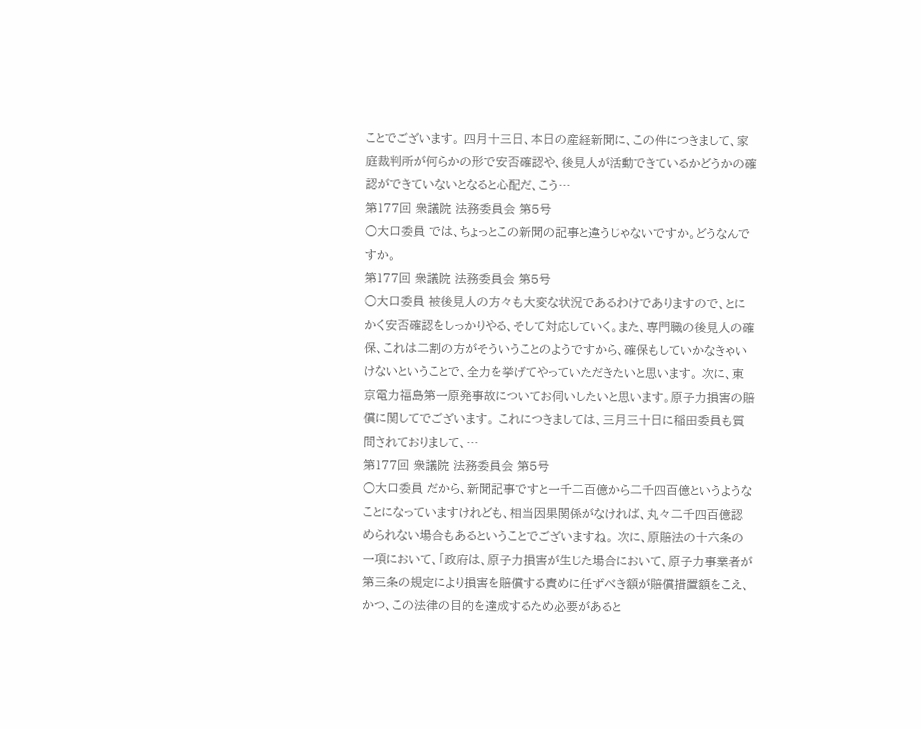ことでございます。 四月十三日、本日の産経新聞に、この件につきまして、家庭裁判所が何らかの形で安否確認や、後見人が活動できているかどうかの確認ができていないとなると心配だ、こう…
第177回 衆議院 法務委員会 第5号
○大口委員 では、ちょっとこの新聞の記事と違うじゃないですか。どうなんですか。
第177回 衆議院 法務委員会 第5号
○大口委員 被後見人の方々も大変な状況であるわけでありますので、とにかく安否確認をしっかりやる、そして対応していく。また、専門職の後見人の確保、これは二割の方がそういうことのようですから、確保もしていかなきゃいけないということで、全力を挙げてやっていただきたいと思います。 次に、東京電力福島第一原発事故についてお伺いしたいと思います。原子力損害の賠償に関してでございます。 これにつきましては、三月三十日に稲田委員も質問されておりまして、…
第177回 衆議院 法務委員会 第5号
○大口委員 だから、新聞記事ですと一千二百億から二千四百億というようなことになっていますけれども、相当因果関係がなければ、丸々二千四百億認められない場合もあるということでございますね。 次に、原賠法の十六条の一項において、「政府は、原子力損害が生じた場合において、原子力事業者が第三条の規定により損害を賠償する責めに任ずべき額が賠償措置額をこえ、かつ、この法律の目的を達成するため必要があると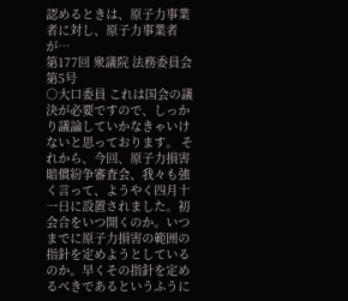認めるときは、原子力事業者に対し、原子力事業者が…
第177回 衆議院 法務委員会 第5号
○大口委員 これは国会の議決が必要ですので、しっかり議論していかなきゃいけないと思っております。 それから、今回、原子力損害賠償紛争審査会、我々も強く言って、ようやく四月十一日に設置されました。初会合をいつ開くのか。いつまでに原子力損害の範囲の指針を定めようとしているのか。早くその指針を定めるべきであるというふうに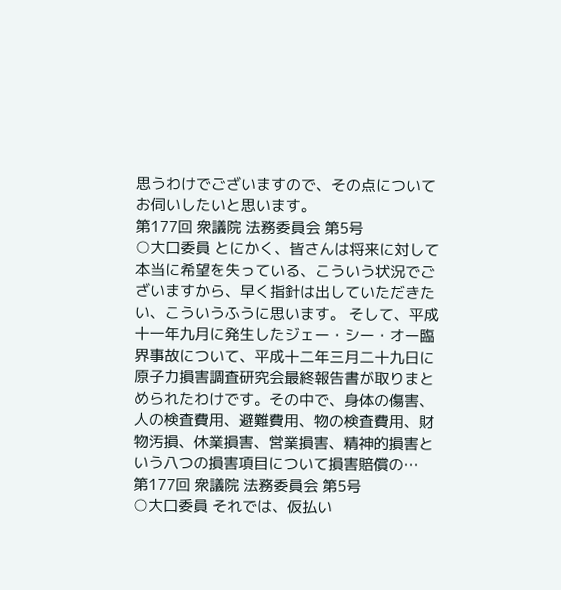思うわけでございますので、その点についてお伺いしたいと思います。
第177回 衆議院 法務委員会 第5号
○大口委員 とにかく、皆さんは将来に対して本当に希望を失っている、こういう状況でございますから、早く指針は出していただきたい、こういうふうに思います。 そして、平成十一年九月に発生したジェー・シー・オー臨界事故について、平成十二年三月二十九日に原子力損害調査研究会最終報告書が取りまとめられたわけです。その中で、身体の傷害、人の検査費用、避難費用、物の検査費用、財物汚損、休業損害、営業損害、精神的損害という八つの損害項目について損害賠償の…
第177回 衆議院 法務委員会 第5号
○大口委員 それでは、仮払い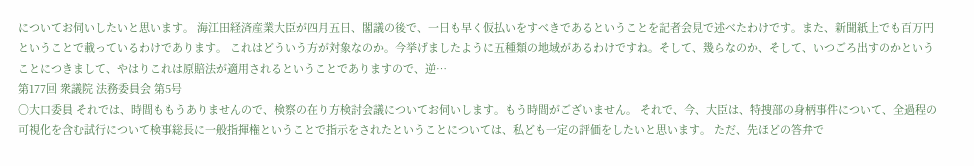についてお伺いしたいと思います。 海江田経済産業大臣が四月五日、閣議の後で、一日も早く仮払いをすべきであるということを記者会見で述べたわけです。また、新聞紙上でも百万円ということで載っているわけであります。 これはどういう方が対象なのか。今挙げましたように五種類の地域があるわけですね。そして、幾らなのか、そして、いつごろ出すのかということにつきまして、やはりこれは原賠法が適用されるということでありますので、逆…
第177回 衆議院 法務委員会 第5号
○大口委員 それでは、時間ももうありませんので、検察の在り方検討会議についてお伺いします。もう時間がございません。 それで、今、大臣は、特捜部の身柄事件について、全過程の可視化を含む試行について検事総長に一般指揮権ということで指示をされたということについては、私ども一定の評価をしたいと思います。 ただ、先ほどの答弁で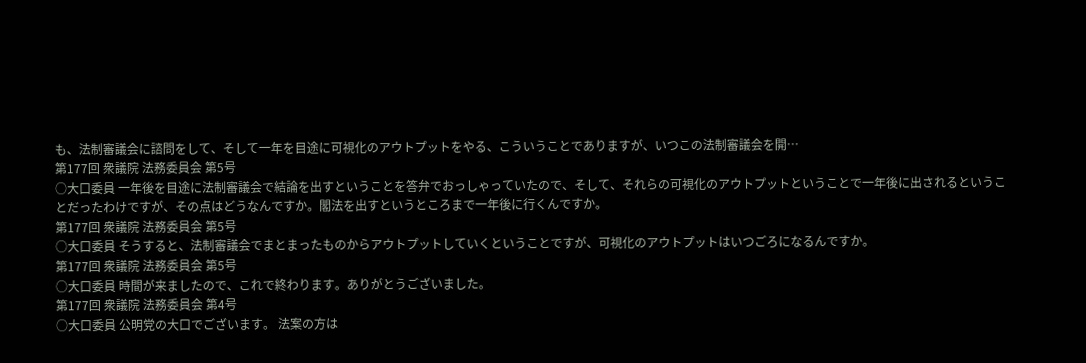も、法制審議会に諮問をして、そして一年を目途に可視化のアウトプットをやる、こういうことでありますが、いつこの法制審議会を開…
第177回 衆議院 法務委員会 第5号
○大口委員 一年後を目途に法制審議会で結論を出すということを答弁でおっしゃっていたので、そして、それらの可視化のアウトプットということで一年後に出されるということだったわけですが、その点はどうなんですか。閣法を出すというところまで一年後に行くんですか。
第177回 衆議院 法務委員会 第5号
○大口委員 そうすると、法制審議会でまとまったものからアウトプットしていくということですが、可視化のアウトプットはいつごろになるんですか。
第177回 衆議院 法務委員会 第5号
○大口委員 時間が来ましたので、これで終わります。ありがとうございました。
第177回 衆議院 法務委員会 第4号
○大口委員 公明党の大口でございます。 法案の方は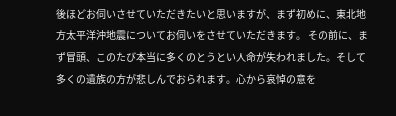後ほどお伺いさせていただきたいと思いますが、まず初めに、東北地方太平洋沖地震についてお伺いをさせていただきます。 その前に、まず冒頭、このたび本当に多くのとうとい人命が失われました。そして多くの遺族の方が悲しんでおられます。心から哀悼の意を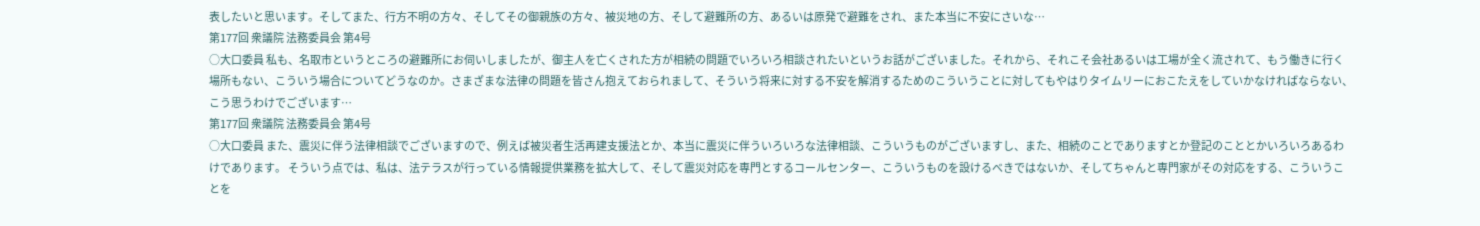表したいと思います。そしてまた、行方不明の方々、そしてその御親族の方々、被災地の方、そして避難所の方、あるいは原発で避難をされ、また本当に不安にさいな…
第177回 衆議院 法務委員会 第4号
○大口委員 私も、名取市というところの避難所にお伺いしましたが、御主人を亡くされた方が相続の問題でいろいろ相談されたいというお話がございました。それから、それこそ会社あるいは工場が全く流されて、もう働きに行く場所もない、こういう場合についてどうなのか。さまざまな法律の問題を皆さん抱えておられまして、そういう将来に対する不安を解消するためのこういうことに対してもやはりタイムリーにおこたえをしていかなければならない、こう思うわけでございます…
第177回 衆議院 法務委員会 第4号
○大口委員 また、震災に伴う法律相談でございますので、例えば被災者生活再建支援法とか、本当に震災に伴ういろいろな法律相談、こういうものがございますし、また、相続のことでありますとか登記のこととかいろいろあるわけであります。 そういう点では、私は、法テラスが行っている情報提供業務を拡大して、そして震災対応を専門とするコールセンター、こういうものを設けるべきではないか、そしてちゃんと専門家がその対応をする、こういうことを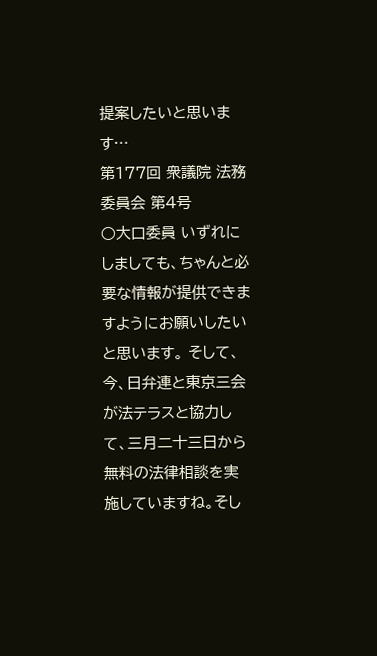提案したいと思います…
第177回 衆議院 法務委員会 第4号
○大口委員 いずれにしましても、ちゃんと必要な情報が提供できますようにお願いしたいと思います。 そして、今、日弁連と東京三会が法テラスと協力して、三月二十三日から無料の法律相談を実施していますね。そし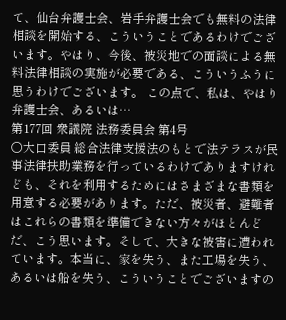て、仙台弁護士会、岩手弁護士会でも無料の法律相談を開始する、こういうことであるわけでございます。やはり、今後、被災地での面談による無料法律相談の実施が必要である、こういうふうに思うわけでございます。 この点で、私は、やはり弁護士会、あるいは…
第177回 衆議院 法務委員会 第4号
○大口委員 総合法律支援法のもとで法テラスが民事法律扶助業務を行っているわけでありますけれども、それを利用するためにはさまざまな書類を用意する必要があります。ただ、被災者、避難者はこれらの書類を準備できない方々がほとんどだ、こう思います。そして、大きな被害に遭われています。本当に、家を失う、また工場を失う、あるいは船を失う、こういうことでございますの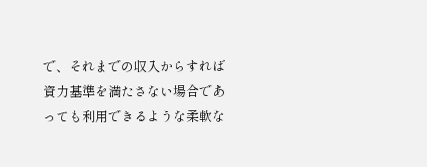で、それまでの収入からすれば資力基準を満たさない場合であっても利用できるような柔軟な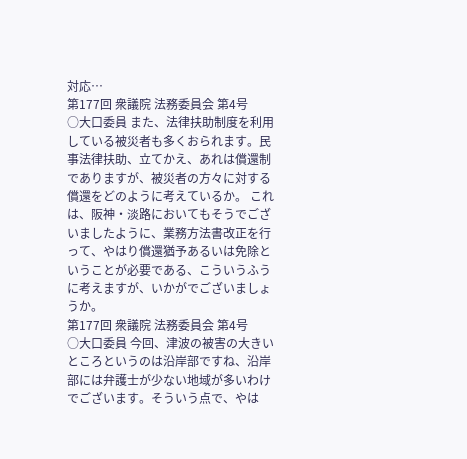対応…
第177回 衆議院 法務委員会 第4号
○大口委員 また、法律扶助制度を利用している被災者も多くおられます。民事法律扶助、立てかえ、あれは償還制でありますが、被災者の方々に対する償還をどのように考えているか。 これは、阪神・淡路においてもそうでございましたように、業務方法書改正を行って、やはり償還猶予あるいは免除ということが必要である、こういうふうに考えますが、いかがでございましょうか。
第177回 衆議院 法務委員会 第4号
○大口委員 今回、津波の被害の大きいところというのは沿岸部ですね、沿岸部には弁護士が少ない地域が多いわけでございます。そういう点で、やは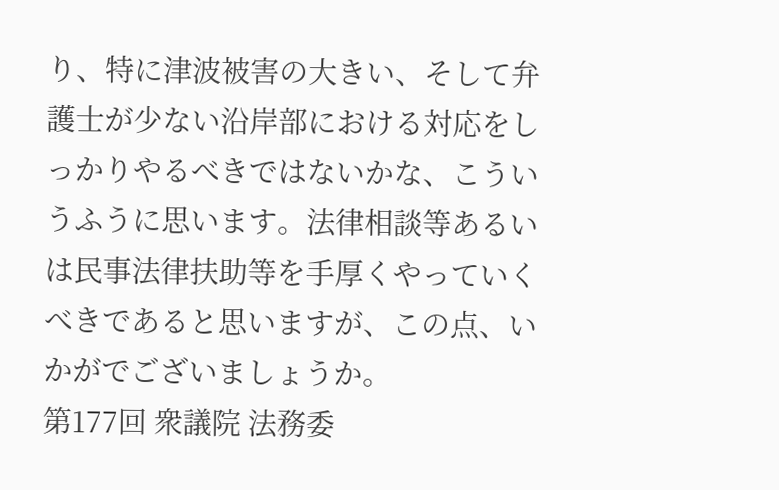り、特に津波被害の大きい、そして弁護士が少ない沿岸部における対応をしっかりやるべきではないかな、こういうふうに思います。法律相談等あるいは民事法律扶助等を手厚くやっていくべきであると思いますが、この点、いかがでございましょうか。
第177回 衆議院 法務委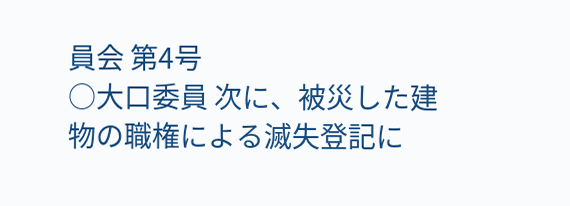員会 第4号
○大口委員 次に、被災した建物の職権による滅失登記に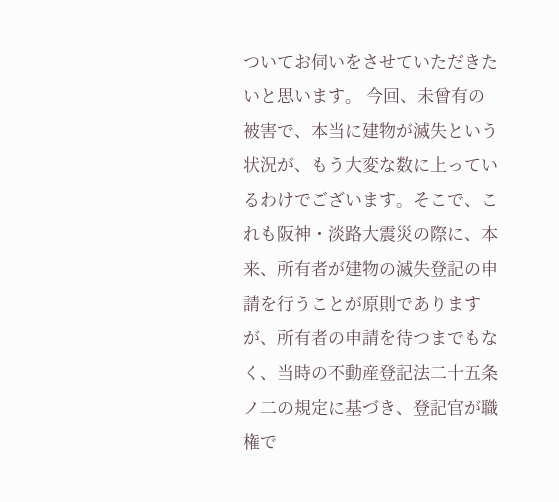ついてお伺いをさせていただきたいと思います。 今回、未曾有の被害で、本当に建物が滅失という状況が、もう大変な数に上っているわけでございます。そこで、これも阪神・淡路大震災の際に、本来、所有者が建物の滅失登記の申請を行うことが原則でありますが、所有者の申請を待つまでもなく、当時の不動産登記法二十五条ノ二の規定に基づき、登記官が職権で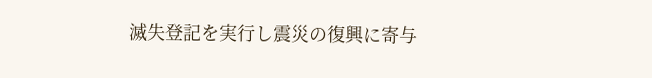滅失登記を実行し震災の復興に寄与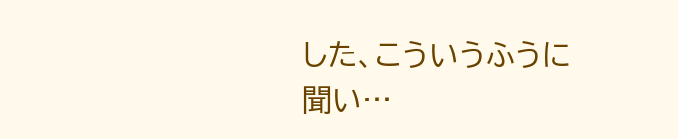した、こういうふうに聞い…